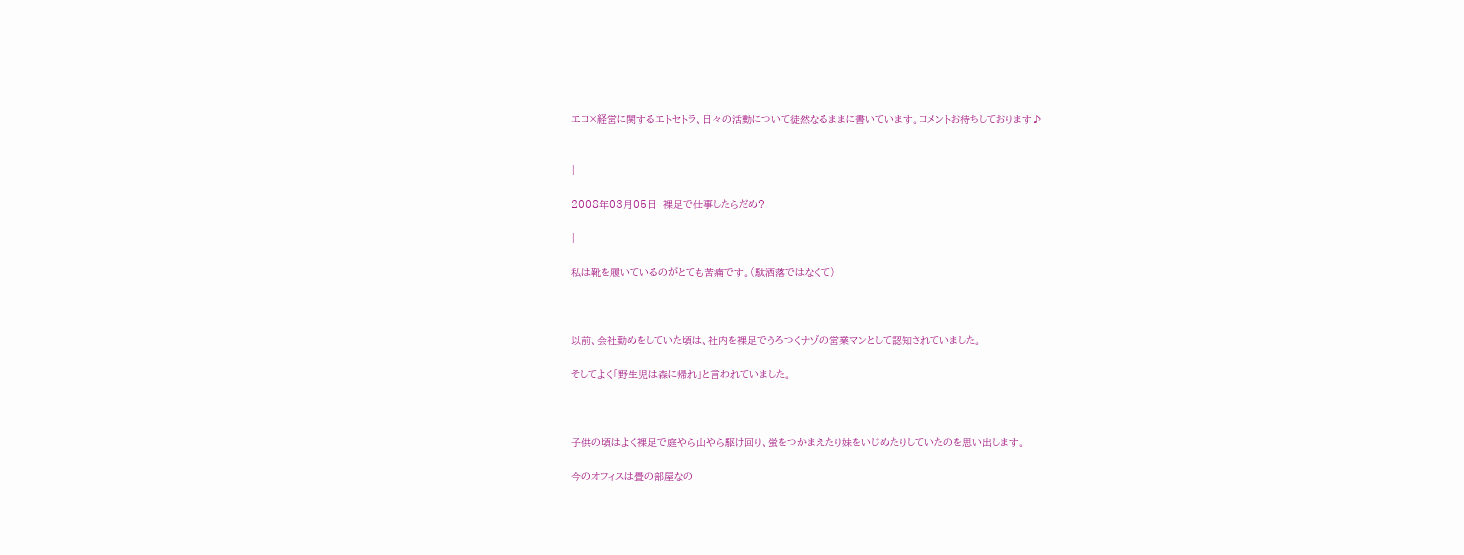エコ×経営に関するエトセトラ、日々の活動について徒然なるままに書いています。コメントお待ちしております♪


|

2008年03月05日  裸足で仕事したらだめ?

|

私は靴を履いているのがとても苦痛です。(駄洒落ではなくて)



以前、会社勤めをしていた頃は、社内を裸足でうろつくナゾの営業マンとして認知されていました。

そしてよく「野生児は森に帰れ」と言われていました。



子供の頃はよく裸足で庭やら山やら駆け回り、蛍をつかまえたり妹をいじめたりしていたのを思い出します。

今のオフィスは畳の部屋なの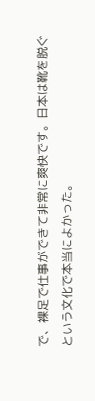で、裸足で仕事ができて非常に爽快です。日本は靴を脱ぐという文化で本当によかった。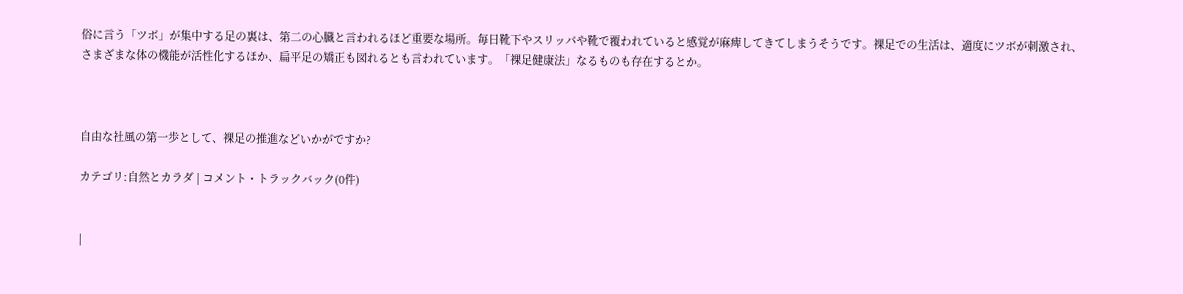俗に言う「ツボ」が集中する足の裏は、第二の心臓と言われるほど重要な場所。毎日靴下やスリッパや靴で覆われていると感覚が麻痺してきてしまうそうです。裸足での生活は、適度にツボが刺激され、さまざまな体の機能が活性化するほか、扁平足の矯正も図れるとも言われています。「裸足健康法」なるものも存在するとか。



自由な社風の第一歩として、裸足の推進などいかがですか?

カテゴリ:自然とカラダ | コメント・トラックバック(0件)


|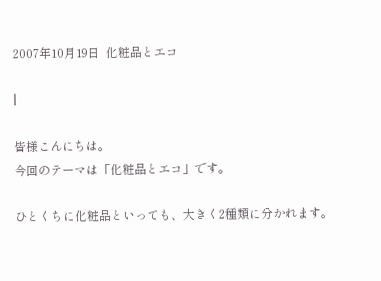2007年10月19日  化粧品とエコ

|

皆様こんにちは。
今回のテーマは「化粧品とエコ」です。

ひとくちに化粧品といっても、大きく2種類に分かれます。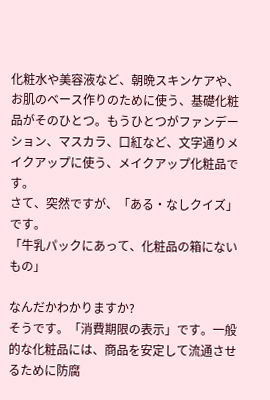化粧水や美容液など、朝晩スキンケアや、お肌のベース作りのために使う、基礎化粧品がそのひとつ。もうひとつがファンデーション、マスカラ、口紅など、文字通りメイクアップに使う、メイクアップ化粧品です。
さて、突然ですが、「ある・なしクイズ」です。
「牛乳パックにあって、化粧品の箱にないもの」

なんだかわかりますか?
そうです。「消費期限の表示」です。一般的な化粧品には、商品を安定して流通させるために防腐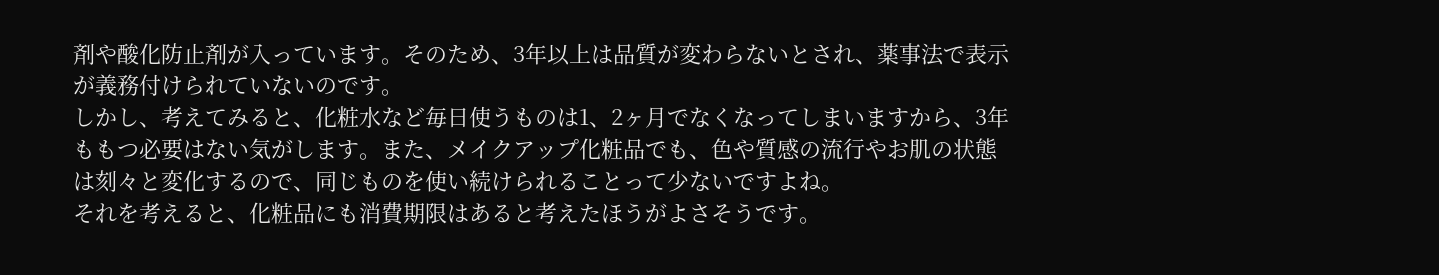剤や酸化防止剤が入っています。そのため、3年以上は品質が変わらないとされ、薬事法で表示が義務付けられていないのです。
しかし、考えてみると、化粧水など毎日使うものは1、2ヶ月でなくなってしまいますから、3年ももつ必要はない気がします。また、メイクアップ化粧品でも、色や質感の流行やお肌の状態は刻々と変化するので、同じものを使い続けられることって少ないですよね。
それを考えると、化粧品にも消費期限はあると考えたほうがよさそうです。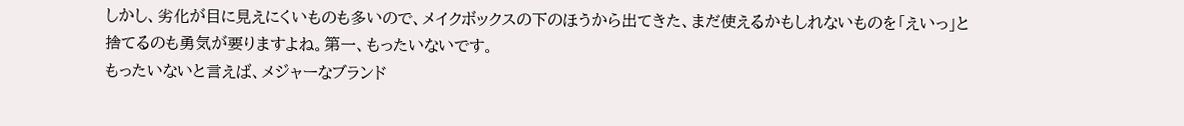しかし、劣化が目に見えにくいものも多いので、メイクボックスの下のほうから出てきた、まだ使えるかもしれないものを「えいっ」と捨てるのも勇気が要りますよね。第一、もったいないです。
もったいないと言えば、メジャーなブランド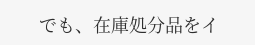でも、在庫処分品をイ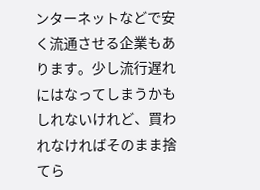ンターネットなどで安く流通させる企業もあります。少し流行遅れにはなってしまうかもしれないけれど、買われなければそのまま捨てら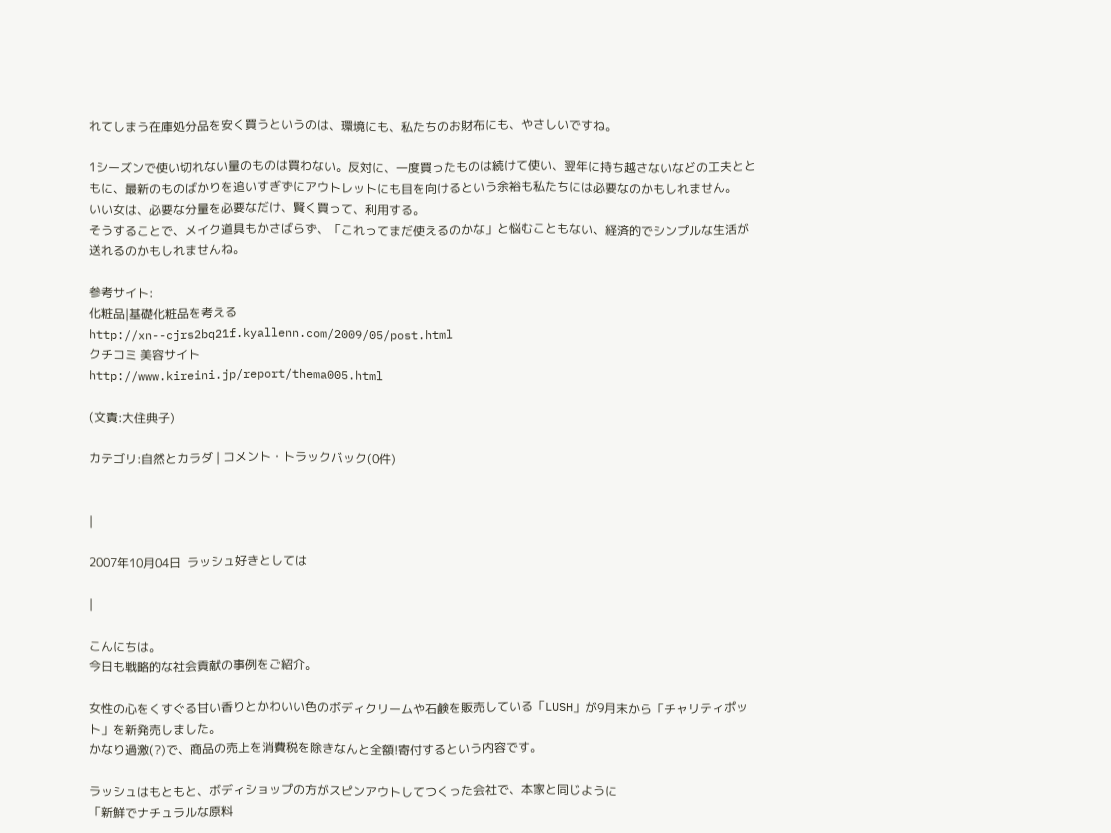れてしまう在庫処分品を安く買うというのは、環境にも、私たちのお財布にも、やさしいですね。

1シーズンで使い切れない量のものは買わない。反対に、一度買ったものは続けて使い、翌年に持ち越さないなどの工夫とともに、最新のものばかりを追いすぎずにアウトレットにも目を向けるという余裕も私たちには必要なのかもしれません。
いい女は、必要な分量を必要なだけ、賢く買って、利用する。
そうすることで、メイク道具もかさばらず、「これってまだ使えるのかな」と悩むこともない、経済的でシンプルな生活が送れるのかもしれませんね。

参考サイト:
化粧品|基礎化粧品を考える
http://xn--cjrs2bq21f.kyallenn.com/2009/05/post.html
クチコミ 美容サイト
http://www.kireini.jp/report/thema005.html

(文責:大住典子)

カテゴリ:自然とカラダ | コメント・トラックバック(0件)


|

2007年10月04日  ラッシュ好きとしては

|

こんにちは。
今日も戦略的な社会貢献の事例をご紹介。

女性の心をくすぐる甘い香りとかわいい色のボディクリームや石鹸を販売している「LUSH」が9月末から「チャリティポット」を新発売しました。
かなり過激(?)で、商品の売上を消費税を除きなんと全額!寄付するという内容です。

ラッシュはもともと、ボディショップの方がスピンアウトしてつくった会社で、本家と同じように
「新鮮でナチュラルな原料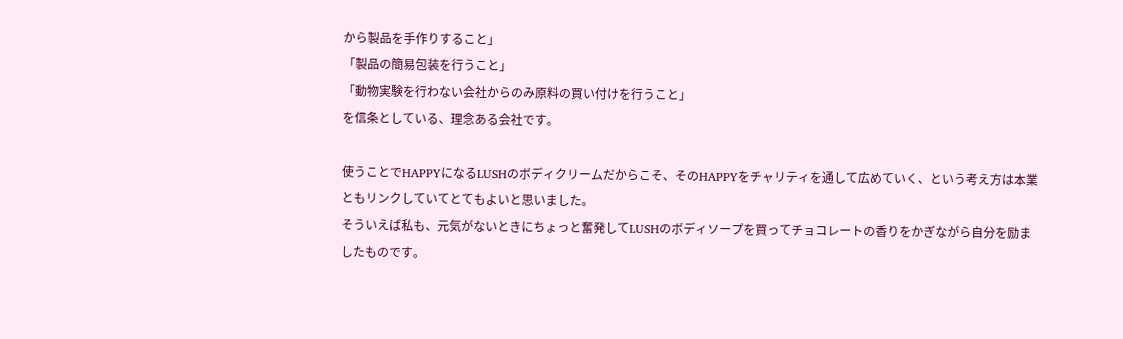から製品を手作りすること」
「製品の簡易包装を行うこと」
「動物実験を行わない会社からのみ原料の買い付けを行うこと」
を信条としている、理念ある会社です。

使うことでHAPPYになるLUSHのボディクリームだからこそ、そのHAPPYをチャリティを通して広めていく、という考え方は本業ともリンクしていてとてもよいと思いました。
そういえば私も、元気がないときにちょっと奮発してLUSHのボディソープを買ってチョコレートの香りをかぎながら自分を励ましたものです。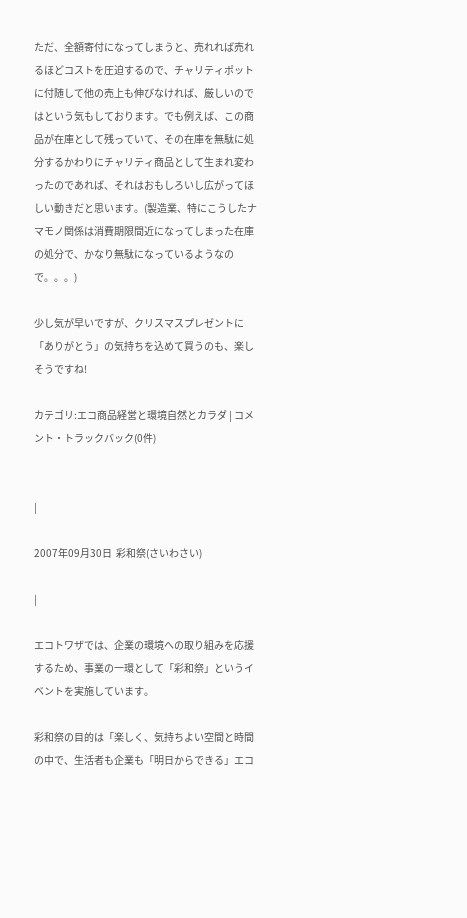ただ、全額寄付になってしまうと、売れれば売れるほどコストを圧迫するので、チャリティポットに付随して他の売上も伸びなければ、厳しいのではという気もしております。でも例えば、この商品が在庫として残っていて、その在庫を無駄に処分するかわりにチャリティ商品として生まれ変わったのであれば、それはおもしろいし広がってほしい動きだと思います。(製造業、特にこうしたナマモノ関係は消費期限間近になってしまった在庫の処分で、かなり無駄になっているようなので。。。)

少し気が早いですが、クリスマスプレゼントに「ありがとう」の気持ちを込めて買うのも、楽しそうですね!

カテゴリ:エコ商品経営と環境自然とカラダ | コメント・トラックバック(0件)


|

2007年09月30日  彩和祭(さいわさい)

|

エコトワザでは、企業の環境への取り組みを応援するため、事業の一環として「彩和祭」というイベントを実施しています。

彩和祭の目的は「楽しく、気持ちよい空間と時間の中で、生活者も企業も「明日からできる」エコ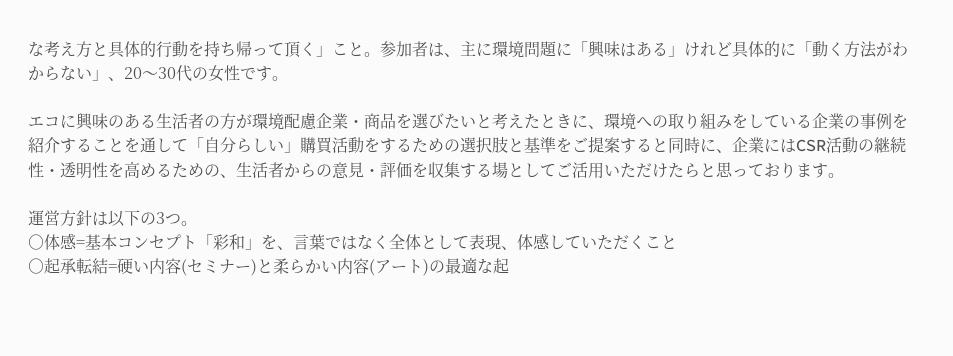な考え方と具体的行動を持ち帰って頂く」こと。参加者は、主に環境問題に「興味はある」けれど具体的に「動く方法がわからない」、20〜30代の女性です。

エコに興味のある生活者の方が環境配慮企業・商品を選びたいと考えたときに、環境への取り組みをしている企業の事例を紹介することを通して「自分らしい」購買活動をするための選択肢と基準をご提案すると同時に、企業にはCSR活動の継続性・透明性を高めるための、生活者からの意見・評価を収集する場としてご活用いただけたらと思っております。

運営方針は以下の3つ。
○体感=基本コンセプト「彩和」を、言葉ではなく全体として表現、体感していただくこと
○起承転結=硬い内容(セミナー)と柔らかい内容(アート)の最適な起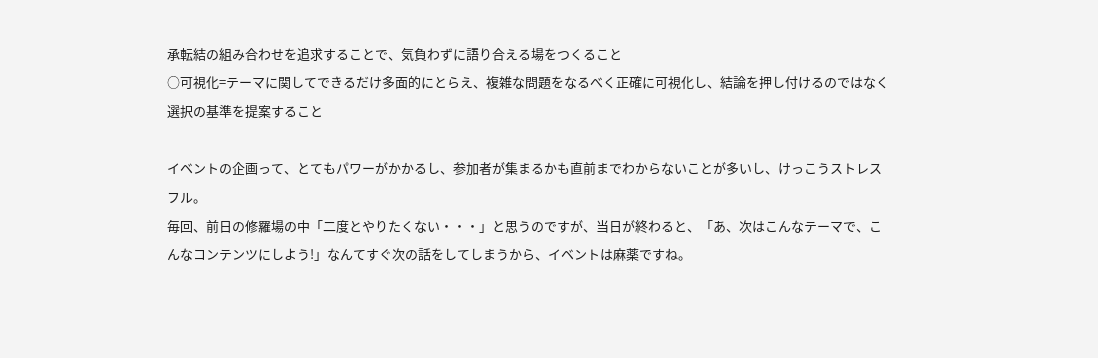承転結の組み合わせを追求することで、気負わずに語り合える場をつくること
○可視化=テーマに関してできるだけ多面的にとらえ、複雑な問題をなるべく正確に可視化し、結論を押し付けるのではなく選択の基準を提案すること

イベントの企画って、とてもパワーがかかるし、参加者が集まるかも直前までわからないことが多いし、けっこうストレスフル。
毎回、前日の修羅場の中「二度とやりたくない・・・」と思うのですが、当日が終わると、「あ、次はこんなテーマで、こんなコンテンツにしよう!」なんてすぐ次の話をしてしまうから、イベントは麻薬ですね。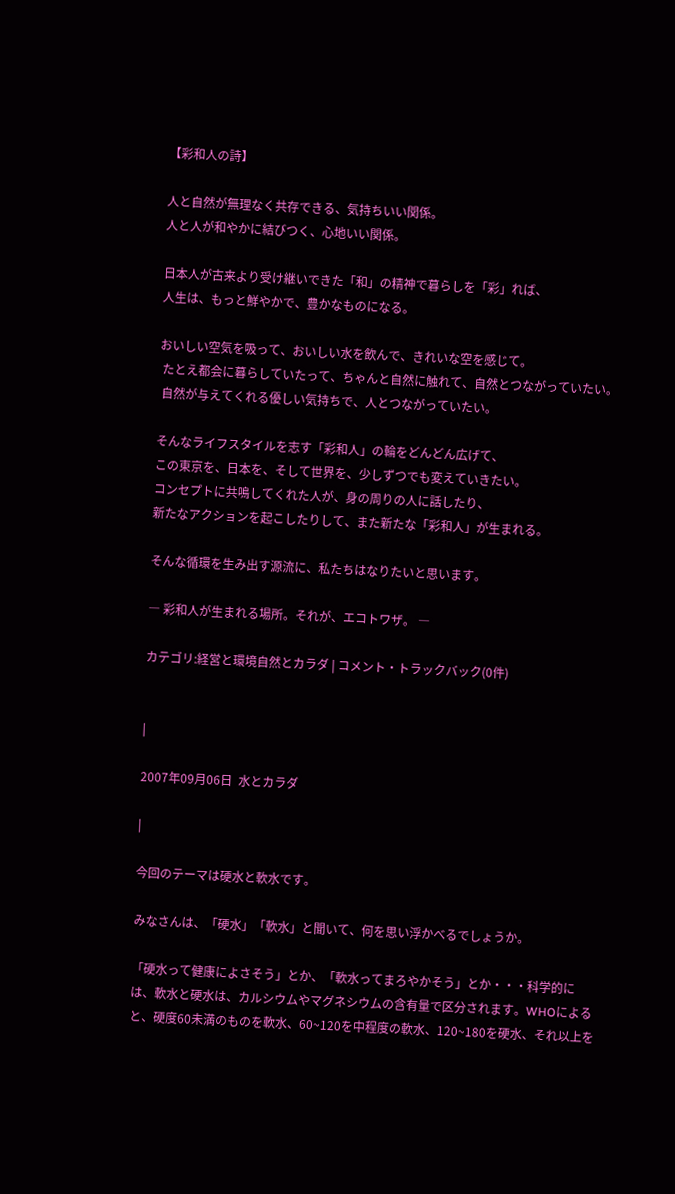【彩和人の詩】

人と自然が無理なく共存できる、気持ちいい関係。
人と人が和やかに結びつく、心地いい関係。

日本人が古来より受け継いできた「和」の精神で暮らしを「彩」れば、
人生は、もっと鮮やかで、豊かなものになる。

おいしい空気を吸って、おいしい水を飲んで、きれいな空を感じて。
 たとえ都会に暮らしていたって、ちゃんと自然に触れて、自然とつながっていたい。
 自然が与えてくれる優しい気持ちで、人とつながっていたい。

そんなライフスタイルを志す「彩和人」の輪をどんどん広げて、
この東京を、日本を、そして世界を、少しずつでも変えていきたい。
コンセプトに共鳴してくれた人が、身の周りの人に話したり、
新たなアクションを起こしたりして、また新たな「彩和人」が生まれる。

そんな循環を生み出す源流に、私たちはなりたいと思います。

― 彩和人が生まれる場所。それが、エコトワザ。 ―

カテゴリ:経営と環境自然とカラダ | コメント・トラックバック(0件)


|

2007年09月06日  水とカラダ

|

今回のテーマは硬水と軟水です。

みなさんは、「硬水」「軟水」と聞いて、何を思い浮かべるでしょうか。

「硬水って健康によさそう」とか、「軟水ってまろやかそう」とか・・・科学的には、軟水と硬水は、カルシウムやマグネシウムの含有量で区分されます。WHOによると、硬度60未満のものを軟水、60~120を中程度の軟水、120~180を硬水、それ以上を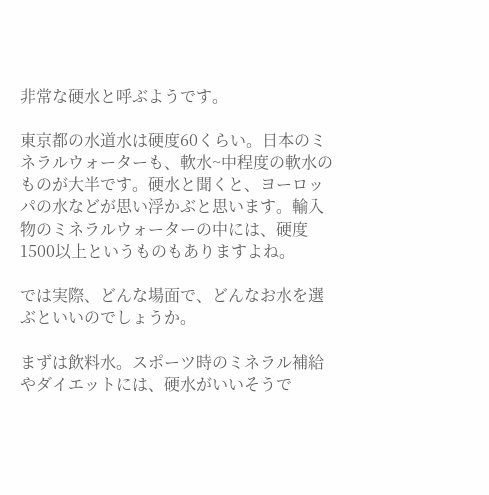非常な硬水と呼ぶようです。

東京都の水道水は硬度60くらい。日本のミネラルウォーターも、軟水~中程度の軟水のものが大半です。硬水と聞くと、ヨーロッパの水などが思い浮かぶと思います。輸入物のミネラルウォーターの中には、硬度1500以上というものもありますよね。

では実際、どんな場面で、どんなお水を選ぶといいのでしょうか。

まずは飲料水。スポーツ時のミネラル補給やダイエットには、硬水がいいそうで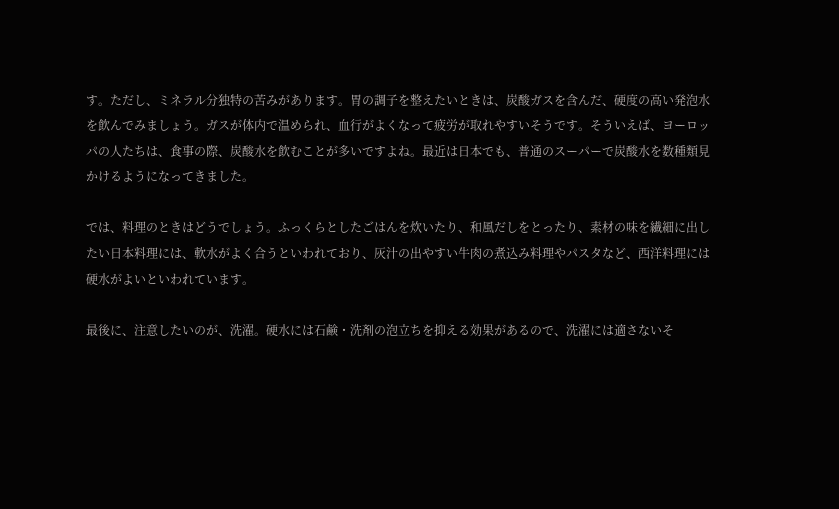す。ただし、ミネラル分独特の苦みがあります。胃の調子を整えたいときは、炭酸ガスを含んだ、硬度の高い発泡水を飲んでみましょう。ガスが体内で温められ、血行がよくなって疲労が取れやすいそうです。そういえば、ヨーロッパの人たちは、食事の際、炭酸水を飲むことが多いですよね。最近は日本でも、普通のスーパーで炭酸水を数種類見かけるようになってきました。

では、料理のときはどうでしょう。ふっくらとしたごはんを炊いたり、和風だしをとったり、素材の味を繊細に出したい日本料理には、軟水がよく合うといわれており、灰汁の出やすい牛肉の煮込み料理やパスタなど、西洋料理には硬水がよいといわれています。

最後に、注意したいのが、洗濯。硬水には石鹸・洗剤の泡立ちを抑える効果があるので、洗濯には適さないそ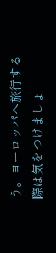う。ヨーロッパへ旅行する際は気をつけましょ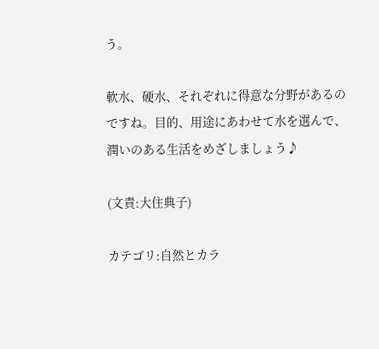う。

軟水、硬水、それぞれに得意な分野があるのですね。目的、用途にあわせて水を選んで、潤いのある生活をめざしましょう♪

(文責:大住典子)

カテゴリ:自然とカラ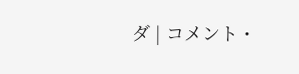ダ | コメント・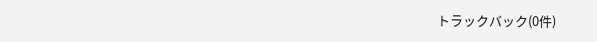トラックバック(0件)